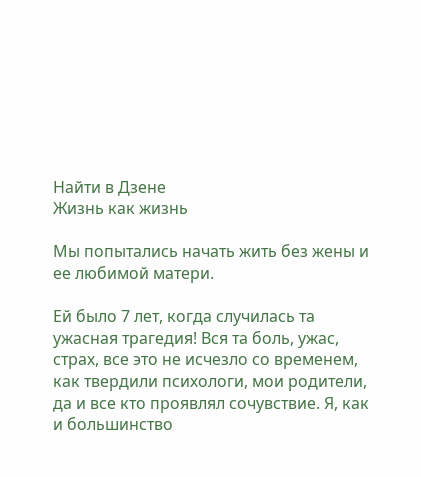Найти в Дзене
Жизнь как жизнь

Мы попытались начать жить без жены и ее любимой матери.

Ей было 7 лет, когда случилась та ужасная трагедия! Вся та боль, ужас, страх, все это не исчезло со временем, как твердили психологи, мои родители, да и все кто проявлял сочувствие. Я, как и большинство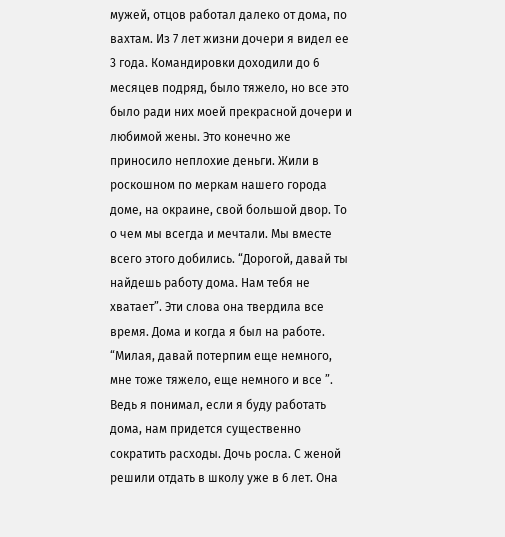мужей, отцов работал далеко от дома, по вахтам. Из 7 лет жизни дочери я видел ее 3 года. Командировки доходили до 6 месяцев подряд, было тяжело, но все это было ради них моей прекрасной дочери и любимой жены. Это конечно же приносило неплохие деньги. Жили в роскошном по меркам нашего города доме, на окраине, свой большой двор. То о чем мы всегда и мечтали. Мы вместе всего этого добились. “Дорогой, давай ты найдешь работу дома. Нам тебя не хватает”. Эти слова она твердила все время. Дома и когда я был на работе. “Милая, давай потерпим еще немного, мне тоже тяжело, еще немного и все ”. Ведь я понимал, если я буду работать дома, нам придется существенно сократить расходы. Дочь росла. С женой решили отдать в школу уже в 6 лет. Она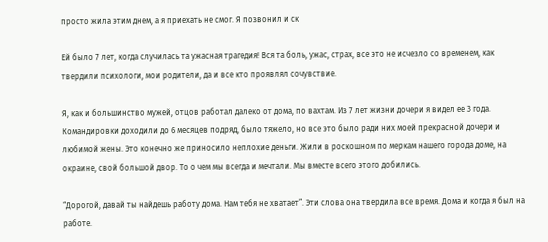просто жила этим днем, а я приехать не смог. Я позвонил и ск

Ей было 7 лет, когда случилась та ужасная трагедия! Вся та боль, ужас, страх, все это не исчезло со временем, как твердили психологи, мои родители, да и все кто проявлял сочувствие.

Я, как и большинство мужей, отцов работал далеко от дома, по вахтам. Из 7 лет жизни дочери я видел ее 3 года. Командировки доходили до 6 месяцев подряд, было тяжело, но все это было ради них моей прекрасной дочери и любимой жены. Это конечно же приносило неплохие деньги. Жили в роскошном по меркам нашего города доме, на окраине, свой большой двор. То о чем мы всегда и мечтали. Мы вместе всего этого добились.

“Дорогой, давай ты найдешь работу дома. Нам тебя не хватает”. Эти слова она твердила все время. Дома и когда я был на работе.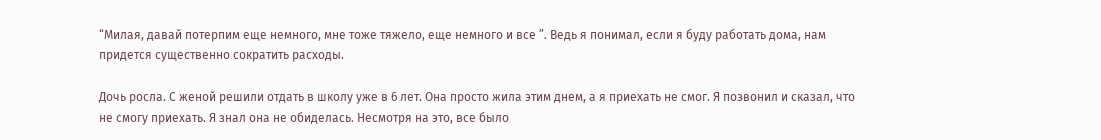“Милая, давай потерпим еще немного, мне тоже тяжело, еще немного и все ”. Ведь я понимал, если я буду работать дома, нам придется существенно сократить расходы.

Дочь росла. С женой решили отдать в школу уже в 6 лет. Она просто жила этим днем, а я приехать не смог. Я позвонил и сказал, что не смогу приехать. Я знал она не обиделась. Несмотря на это, все было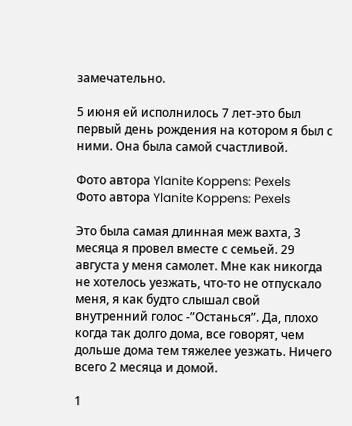замечательно.

5 июня ей исполнилось 7 лет-это был первый день рождения на котором я был с ними. Она была самой счастливой.

Фото автора Ylanite Koppens: Pexels
Фото автора Ylanite Koppens: Pexels

Это была самая длинная меж вахта, 3 месяца я провел вместе с семьей. 29 августа у меня самолет. Мне как никогда не хотелось уезжать, что-то не отпускало меня, я как будто слышал свой внутренний голос -”Останься”. Да, плохо когда так долго дома, все говорят, чем дольше дома тем тяжелее уезжать. Ничего всего 2 месяца и домой.

1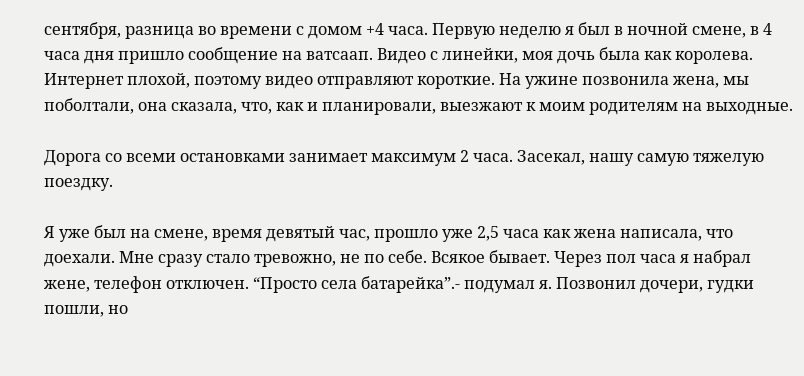сентября, разница во времени с домом +4 часа. Первую неделю я был в ночной смене, в 4 часа дня пришло сообщение на ватсаап. Видео с линейки, моя дочь была как королева. Интернет плохой, поэтому видео отправляют короткие. На ужине позвонила жена, мы поболтали, она сказала, что, как и планировали, выезжают к моим родителям на выходные.

Дорога со всеми остановками занимает максимум 2 часа. Засекал, нашу самую тяжелую поездку.

Я уже был на смене, время девятый час, прошло уже 2,5 часа как жена написала, что доехали. Мне сразу стало тревожно, не по себе. Всякое бывает. Через пол часа я набрал жене, телефон отключен. “Просто села батарейка”.- подумал я. Позвонил дочери, гудки пошли, но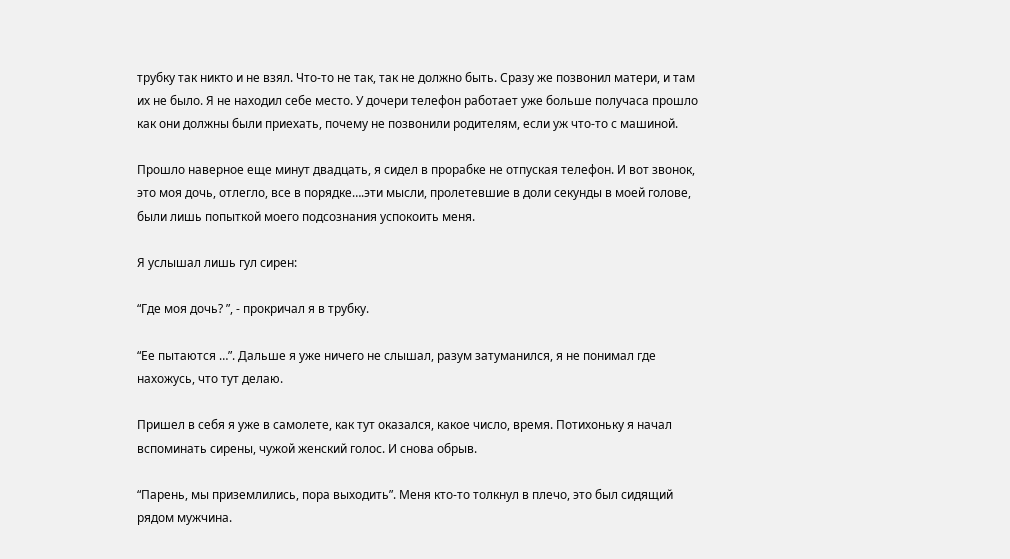трубку так никто и не взял. Что-то не так, так не должно быть. Сразу же позвонил матери, и там их не было. Я не находил себе место. У дочери телефон работает уже больше получаса прошло как они должны были приехать, почему не позвонили родителям, если уж что-то с машиной.

Прошло наверное еще минут двадцать, я сидел в прорабке не отпуская телефон. И вот звонок, это моя дочь, отлегло, все в порядке….эти мысли, пролетевшие в доли секунды в моей голове, были лишь попыткой моего подсознания успокоить меня.

Я услышал лишь гул сирен:

“Где моя дочь? ”, - прокричал я в трубку.

“Ее пытаются …”. Дальше я уже ничего не слышал, разум затуманился, я не понимал где нахожусь, что тут делаю.

Пришел в себя я уже в самолете, как тут оказался, какое число, время. Потихоньку я начал вспоминать сирены, чужой женский голос. И снова обрыв.

“Парень, мы приземлились, пора выходить”. Меня кто-то толкнул в плечо, это был сидящий рядом мужчина.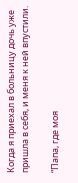Когда я приехал в больницу дочь уже пришла в себя, и меня к ней впустили.

“Папа, где моя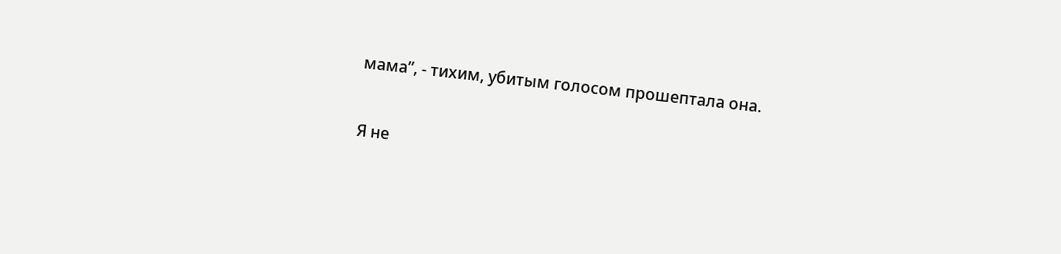мама”, - тихим, убитым голосом прошептала она.

Я не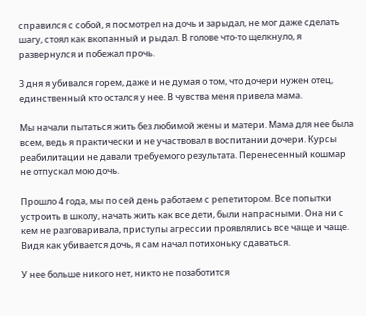справился с собой, я посмотрел на дочь и зарыдал, не мог даже сделать шагу, стоял как вкопанный и рыдал. В голове что-то щелкнуло, я развернулся и побежал прочь.

3 дня я убивался горем, даже и не думая о том, что дочери нужен отец, единственный кто остался у нее. В чувства меня привела мама.

Мы начали пытаться жить без любимой жены и матери. Мама для нее была всем, ведь я практически и не участвовал в воспитании дочери. Курсы реабилитации не давали требуемого результата. Перенесенный кошмар не отпускал мою дочь.

Прошло 4 года, мы по сей день работаем с репетитором. Все попытки устроить в школу, начать жить как все дети, были напрасными. Она ни с кем не разговаривала, приступы агрессии проявлялись все чаще и чаще. Видя как убивается дочь, я сам начал потихоньку сдаваться.

У нее больше никого нет, никто не позаботится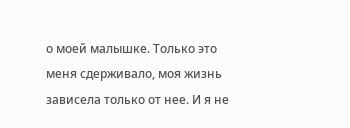о моей малышке. Только это меня сдерживало, моя жизнь зависела только от нее. И я не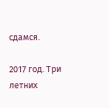сдамся.

2017 год. Три летних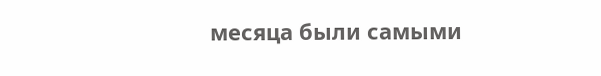месяца были самыми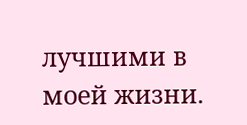лучшими в моей жизни.